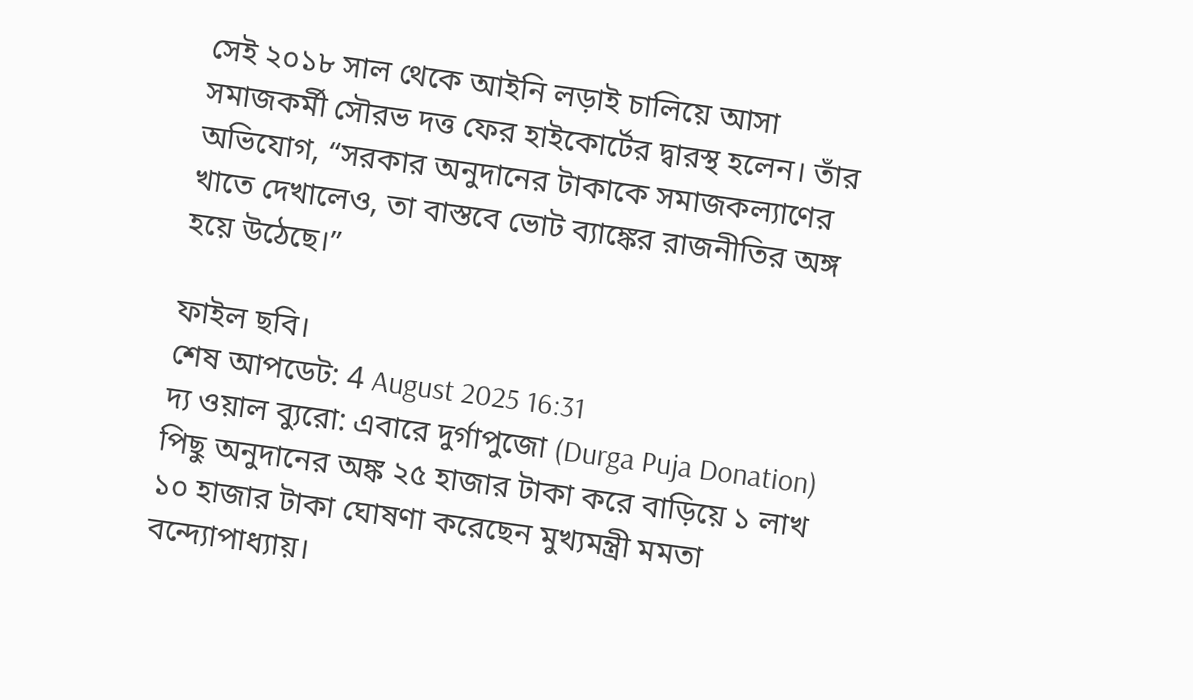সেই ২০১৮ সাল থেকে আইনি লড়াই চালিয়ে আসা সমাজকর্মী সৌরভ দত্ত ফের হাইকোর্টের দ্বারস্থ হলেন। তাঁর অভিযোগ, “সরকার অনুদানের টাকাকে সমাজকল্যাণের খাতে দেখালেও, তা বাস্তবে ভোট ব্যাঙ্কের রাজনীতির অঙ্গ হয়ে উঠেছে।”

ফাইল ছবি।
শেষ আপডেট: 4 August 2025 16:31
দ্য ওয়াল ব্যুরো: এবারে দুর্গাপুজো (Durga Puja Donation) পিছু অনুদানের অঙ্ক ২৫ হাজার টাকা করে বাড়িয়ে ১ লাখ ১০ হাজার টাকা ঘোষণা করেছেন মুখ্যমন্ত্রী মমতা বন্দ্যোপাধ্যায়।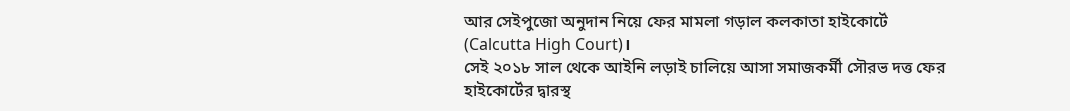আর সেইপুজো অনুদান নিয়ে ফের মামলা গড়াল কলকাতা হাইকোর্টে (Calcutta High Court)।
সেই ২০১৮ সাল থেকে আইনি লড়াই চালিয়ে আসা সমাজকর্মী সৌরভ দত্ত ফের হাইকোর্টের দ্বারস্থ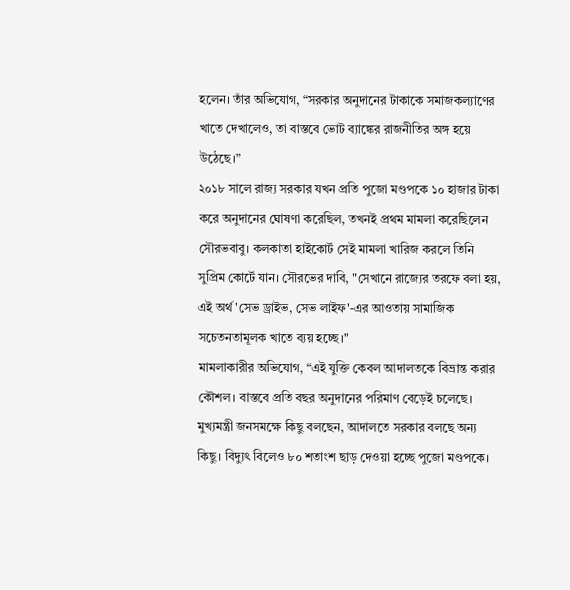হলেন। তাঁর অভিযোগ, “সরকার অনুদানের টাকাকে সমাজকল্যাণের খাতে দেখালেও, তা বাস্তবে ভোট ব্যাঙ্কের রাজনীতির অঙ্গ হয়ে উঠেছে।”
২০১৮ সালে রাজ্য সরকার যখন প্রতি পুজো মণ্ডপকে ১০ হাজার টাকা করে অনুদানের ঘোষণা করেছিল, তখনই প্রথম মামলা করেছিলেন সৌরভবাবু। কলকাতা হাইকোর্ট সেই মামলা খারিজ করলে তিনি সুপ্রিম কোর্টে যান। সৌরভের দাবি, "সেখানে রাজ্যের তরফে বলা হয়, এই অর্থ 'সেভ ড্রাইভ, সেভ লাইফ'-এর আওতায় সামাজিক সচেতনতামূলক খাতে ব্যয় হচ্ছে।"
মামলাকারীর অভিযোগ, “এই যুক্তি কেবল আদালতকে বিভ্রান্ত করার কৌশল। বাস্তবে প্রতি বছর অনুদানের পরিমাণ বেড়েই চলেছে। মুখ্যমন্ত্রী জনসমক্ষে কিছু বলছেন, আদালতে সরকার বলছে অন্য কিছু। বিদ্যুৎ বিলেও ৮০ শতাংশ ছাড় দেওয়া হচ্ছে পুজো মণ্ডপকে।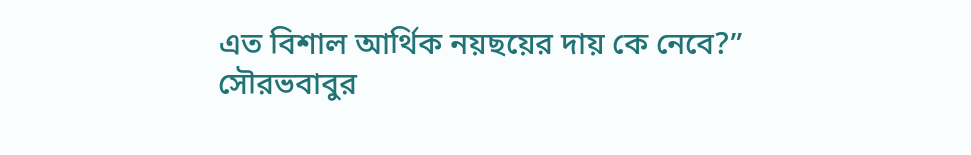এত বিশাল আর্থিক নয়ছয়ের দায় কে নেবে?”
সৌরভবাবুর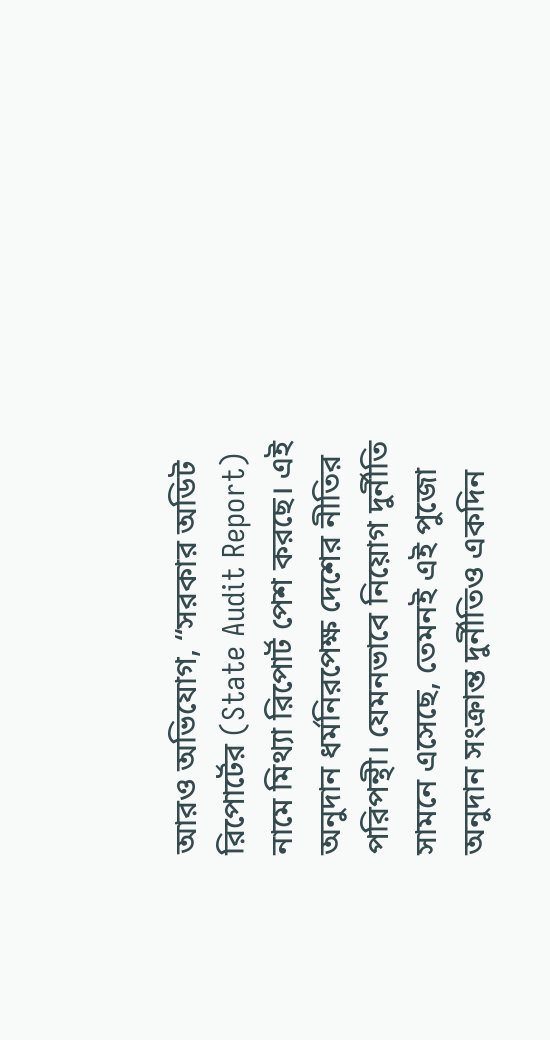আরও অভিযোগ, “সরকার অডিট রিপোর্টের (State Audit Report) নামে মিথ্যা রিপোর্ট পেশ করছে। এই অনুদান ধর্মনিরপেক্ষ দেশের নীতির পরিপন্থী। যেমনভাবে নিয়োগ দুর্নীতি সামনে এসেছে, তেমনই এই পুজো অনুদান সংক্রান্ত দুর্নীতিও একদিন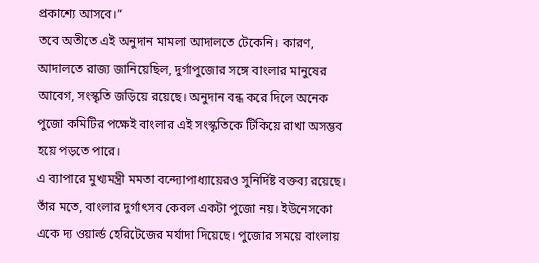প্রকাশ্যে আসবে।”
তবে অতীতে এই অনুদান মামলা আদালতে টেকেনি। কারণ, আদালতে রাজ্য জানিয়েছিল, দুর্গাপুজোর সঙ্গে বাংলার মানুষের আবেগ, সংস্কৃতি জড়িয়ে রয়েছে। অনুদান বন্ধ করে দিলে অনেক পুজো কমিটির পক্ষেই বাংলার এই সংস্কৃতিকে টিকিয়ে রাখা অসম্ভব হয়ে পড়তে পারে।
এ ব্যাপারে মুখ্যমন্ত্রী মমতা বন্দ্যোপাধ্যায়েরও সুনির্দিষ্ট বক্তব্য রয়েছে। তাঁর মতে, বাংলার দুর্গাৎসব কেবল একটা পুজো নয়। ইউনেসকো একে দ্য ওয়ার্ল্ড হেরিটেজের মর্যাদা দিয়েছে। পুজোর সময়ে বাংলায়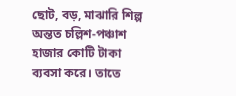ছোট, বড়, মাঝারি শিল্প অন্তত চল্লিশ-পঞ্চাশ হাজার কোটি টাকা ব্যবসা করে। তাতে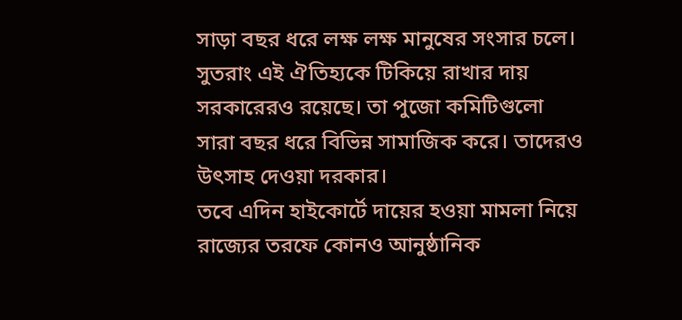সাড়া বছর ধরে লক্ষ লক্ষ মানুষের সংসার চলে। সুতরাং এই ঐতিহ্যকে টিকিয়ে রাখার দায় সরকারেরও রয়েছে। তা পুজো কমিটিগুলো সারা বছর ধরে বিভিন্ন সামাজিক করে। তাদেরও উৎসাহ দেওয়া দরকার।
তবে এদিন হাইকোর্টে দায়ের হওয়া মামলা নিয়ে রাজ্যের তরফে কোনও আনুষ্ঠানিক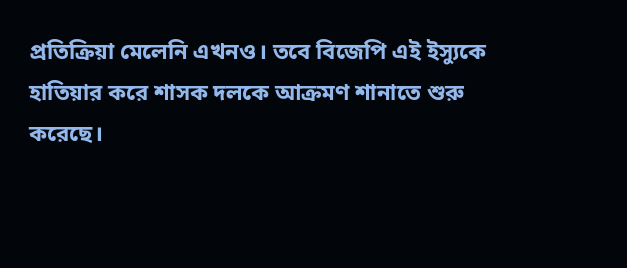প্রতিক্রিয়া মেলেনি এখনও। তবে বিজেপি এই ইস্যুকে হাতিয়ার করে শাসক দলকে আক্রমণ শানাতে শুরু করেছে।